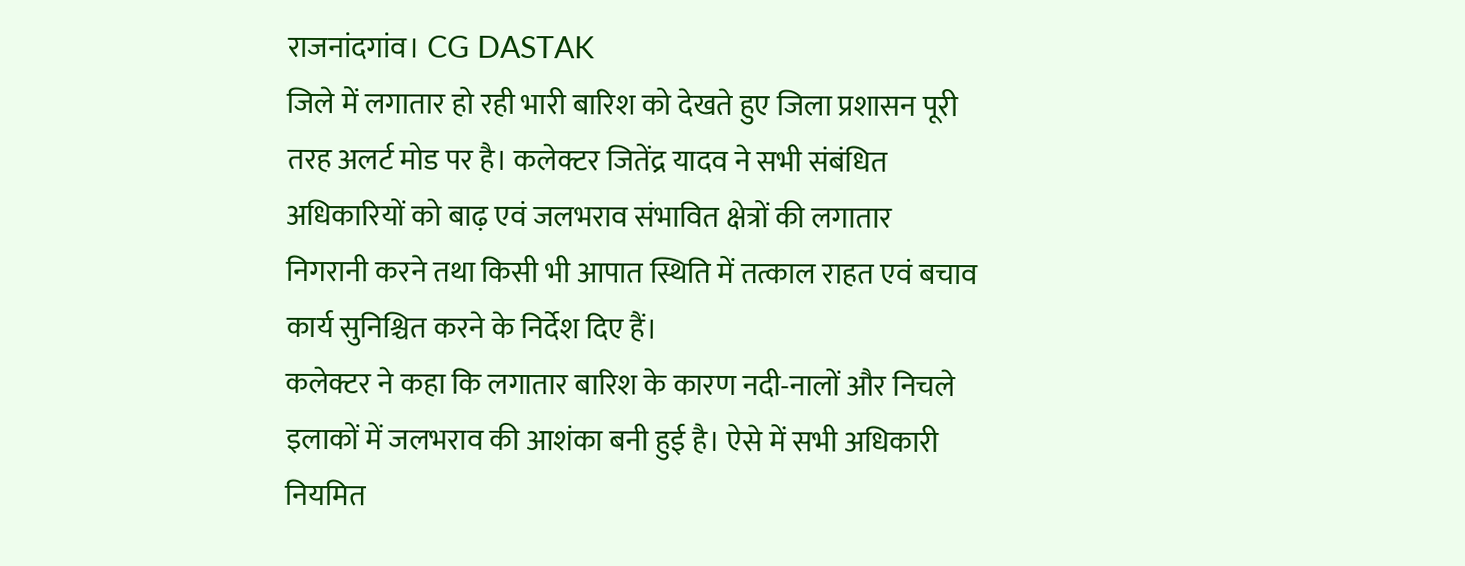राजनांदगांव। CG DASTAK
जिले में लगातार हो रही भारी बारिश को देखते हुए जिला प्रशासन पूरी तरह अलर्ट मोड पर है। कलेक्टर जितेंद्र यादव ने सभी संबंधित अधिकारियों को बाढ़ एवं जलभराव संभावित क्षेत्रों की लगातार निगरानी करने तथा किसी भी आपात स्थिति में तत्काल राहत एवं बचाव कार्य सुनिश्चित करने के निर्देश दिए हैं।
कलेक्टर ने कहा कि लगातार बारिश के कारण नदी-नालों और निचले इलाकों में जलभराव की आशंका बनी हुई है। ऐसे में सभी अधिकारी नियमित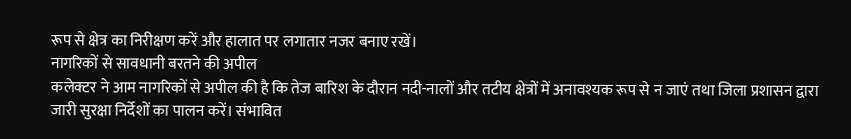रूप से क्षेत्र का निरीक्षण करें और हालात पर लगातार नजर बनाए रखें।
नागरिकों से सावधानी बरतने की अपील
कलेक्टर ने आम नागरिकों से अपील की है कि तेज बारिश के दौरान नदी-नालों और तटीय क्षेत्रों में अनावश्यक रूप से न जाएं तथा जिला प्रशासन द्वारा जारी सुरक्षा निर्देशों का पालन करें। संभावित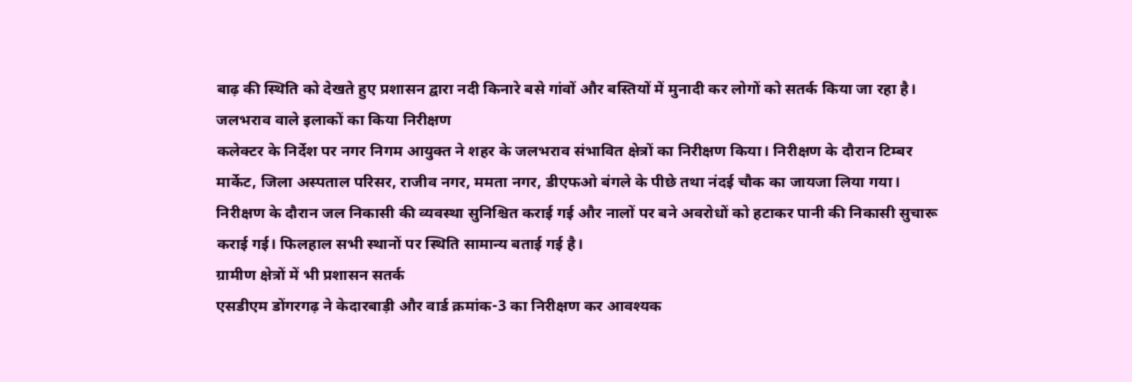बाढ़ की स्थिति को देखते हुए प्रशासन द्वारा नदी किनारे बसे गांवों और बस्तियों में मुनादी कर लोगों को सतर्क किया जा रहा है।
जलभराव वाले इलाकों का किया निरीक्षण
कलेक्टर के निर्देश पर नगर निगम आयुक्त ने शहर के जलभराव संभावित क्षेत्रों का निरीक्षण किया। निरीक्षण के दौरान टिम्बर मार्केट, जिला अस्पताल परिसर, राजीव नगर, ममता नगर, डीएफओ बंगले के पीछे तथा नंदई चौक का जायजा लिया गया।
निरीक्षण के दौरान जल निकासी की व्यवस्था सुनिश्चित कराई गई और नालों पर बने अवरोधों को हटाकर पानी की निकासी सुचारू कराई गई। फिलहाल सभी स्थानों पर स्थिति सामान्य बताई गई है।
ग्रामीण क्षेत्रों में भी प्रशासन सतर्क
एसडीएम डोंगरगढ़ ने केदारबाड़ी और वार्ड क्रमांक-3 का निरीक्षण कर आवश्यक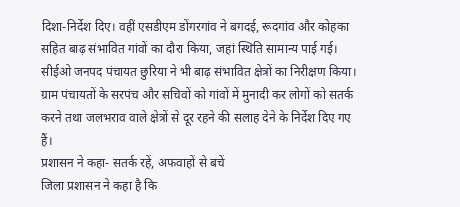दिशा-निर्देश दिए। वहीं एसडीएम डोंगरगांव ने बगदई, रूदगांव और कोहका सहित बाढ़ संभावित गांवों का दौरा किया, जहां स्थिति सामान्य पाई गई।
सीईओ जनपद पंचायत छुरिया ने भी बाढ़ संभावित क्षेत्रों का निरीक्षण किया। ग्राम पंचायतों के सरपंच और सचिवों को गांवों में मुनादी कर लोगों को सतर्क करने तथा जलभराव वाले क्षेत्रों से दूर रहने की सलाह देने के निर्देश दिए गए हैं।
प्रशासन ने कहा- सतर्क रहें, अफवाहों से बचें
जिला प्रशासन ने कहा है कि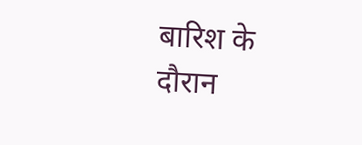बारिश के दौरान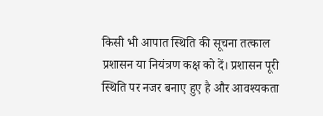किसी भी आपात स्थिति की सूचना तत्काल प्रशासन या नियंत्रण कक्ष को दें। प्रशासन पूरी स्थिति पर नजर बनाए हुए है और आवश्यकता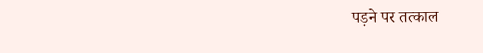पड़ने पर तत्काल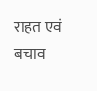राहत एवं बचाव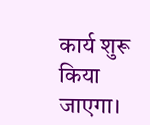कार्य शुरू किया जाएगा।